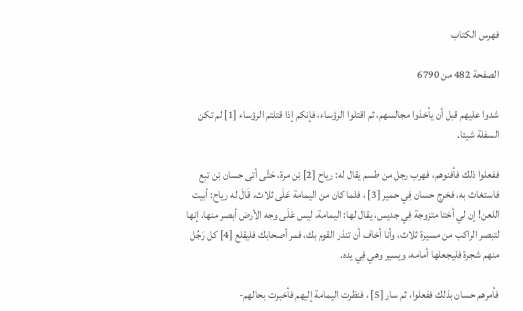فهرس الكتاب

الصفحة 482 من 6790

شدوا عليهم قبل أن يأخذوا مجالسهم، ثم اقتلوا الرؤساء، فإنكم إذا قتلتم الرؤساء [1] لم تكن السفلة شيئا.

ففعلوا ذلك فأفنوهم، فهرب رجل من طسم يقال له: رياح [2] بْن مرة، حَتَّى أتى حسان بْن تبع فاستغاث به، فخرج حسان فِي حمير [3] ، فلما كان من اليمامة عَلَى ثلاث، قَالَ له رياح: أبيت اللعن! إن لي أختا متزوجة فِي جديس، يقال لها: اليمامة، ليس عَلَى وجه الأرض أبصر منها، إنها لتبصر الراكب من مسيرة ثلاث، وأنا أخاف أن تنذر القوم بك، فمر أصحابك فليقلع [4] كل رَجُل منهم شجرة فليجعلها أمامه، ويسير وهي فِي يده.

فأمرهم حسان بذلك ففعلوا، ثم سار [5] ، فنظرت اليمامة إليهم فأخبرت بحالهم-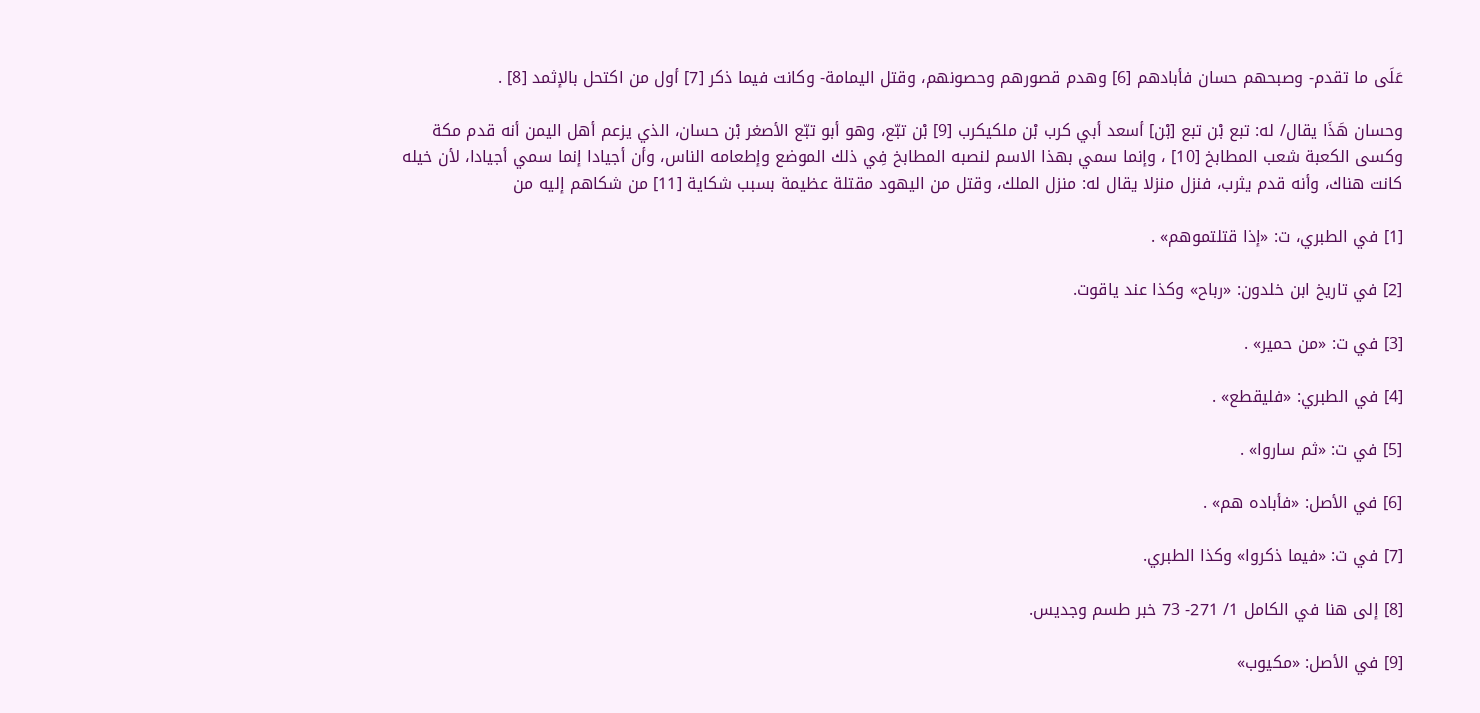عَلَى ما تقدم- وصبحهم حسان فأبادهم [6] وهدم قصورهم وحصونهم، وقتل اليمامة- وكانت فيما ذكر [7] أول من اكتحل بالإثمد [8] .

وحسان هَذَا يقال/ له: تبع بْن تبع [بْن] أسعد أبي كرب بْن ملكيكرب [9] بْن تبّع، وهو أبو تبّع الأصغر بْن حسان، الذي يزعم أهل اليمن أنه قدم مكة وكسى الكعبة شعب المطابخ [10] ، وإنما سمي بهذا الاسم لنصبه المطابخ فِي ذلك الموضع وإطعامه الناس، وأن أجيادا إنما سمي أجيادا، لأن خيله كانت هناك، وأنه قدم يثرب، فنزل منزلا يقال له: منزل الملك، وقتل من اليهود مقتلة عظيمة بسبب شكاية [11] من شكاهم إليه من

[1] في الطبري، ت: «إذا قتلتموهم» .

[2] في تاريخ ابن خلدون: «رباح» وكذا عند ياقوت.

[3] في ت: «من حمير» .

[4] في الطبري: «فليقطع» .

[5] في ت: «ثم ساروا» .

[6] في الأصل: «فأباده هم» .

[7] في ت: «فيما ذكروا» وكذا الطبري.

[8] إلى هنا في الكامل 1/ 271- 73 خبر طسم وجديس.

[9] في الأصل: «مكيوب»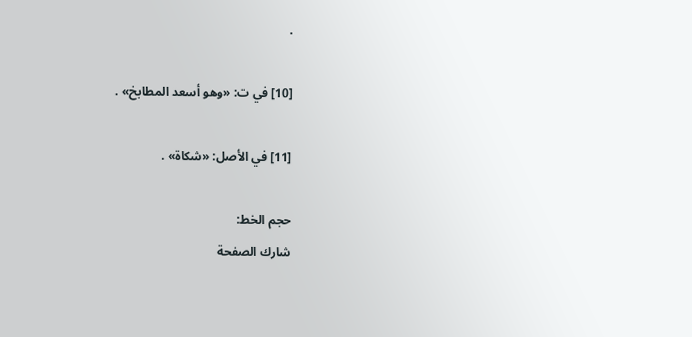.

[10] في ت: «وهو أسعد المطابخ» .

[11] في الأصل: «شكاة» .

حجم الخط:
شارك الصفحة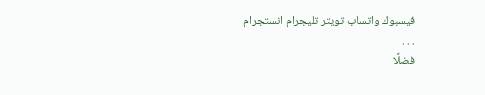فيسبوك واتساب تويتر تليجرام انستجرام
. . .
فضلًا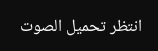انتظر تحميل الصوت